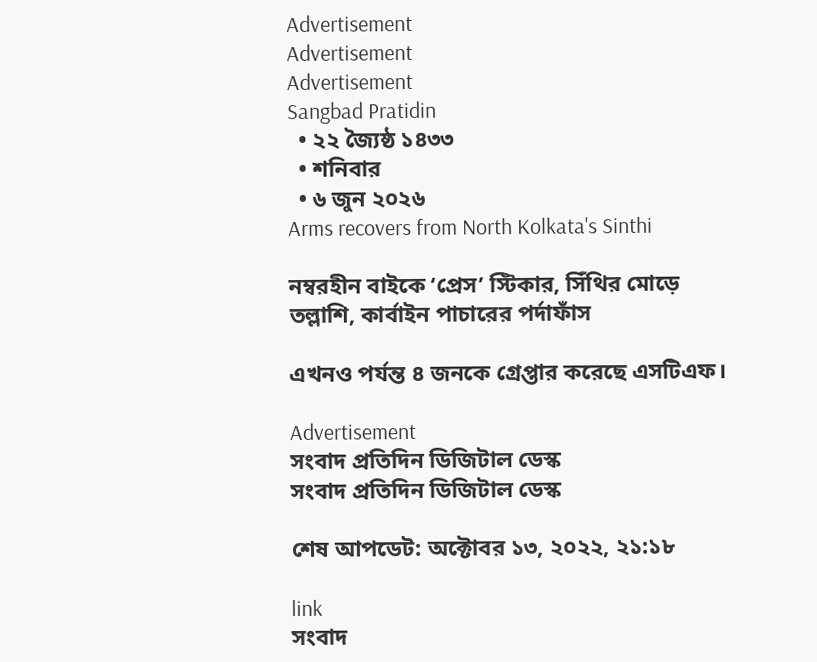Advertisement
Advertisement
Advertisement
Sangbad Pratidin
  • ২২ জ্যৈষ্ঠ ১৪৩৩
  • শনিবার
  • ৬ জুন ২০২৬
Arms recovers from North Kolkata's Sinthi

নম্বরহীন বাইকে ‘প্রেস’ স্টিকার, সিঁথির মোড়ে তল্লাশি, কার্বাইন পাচারের পর্দাফাঁস

এখনও পর্যন্ত ৪ জনকে গ্রেপ্তার করেছে এসটিএফ।

Advertisement
সংবাদ প্রতিদিন ডিজিটাল ডেস্ক
সংবাদ প্রতিদিন ডিজিটাল ডেস্ক

শেষ আপডেট: অক্টোবর ১৩, ২০২২, ২১:১৮

link
সংবাদ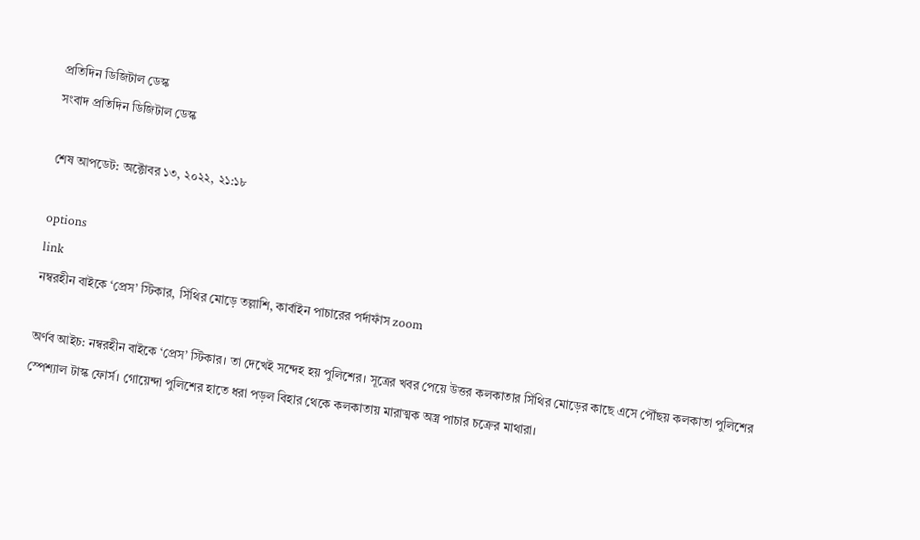প্রতিদিন ডিজিটাল ডেস্ক
সংবাদ প্রতিদিন ডিজিটাল ডেস্ক

শেষ আপডেট: অক্টোবর ১৩, ২০২২, ২১:১৮

options
link
নম্বরহীন বাইকে ‘প্রেস’ স্টিকার, সিঁথির মোড়ে তল্লাশি, কার্বাইন পাচারের পর্দাফাঁস zoom

অর্ণব আইচ: নম্বরহীন বাইকে ‘প্রেস’ স্টিকার। তা দেখেই সন্দেহ হয় পুলিশের। সূত্রের খবর পেয়ে উত্তর কলকাতার সিঁথির মোড়ের কাছে এসে পৌঁছয় কলকাতা পুলিশের স্পেশ্যাল টাস্ক ফোর্স। গোয়েন্দা পুলিশের হাতে ধরা পড়ল বিহার থেকে কলকাতায় মারাত্মক অস্ত্র পাচার চক্রের মাথারা।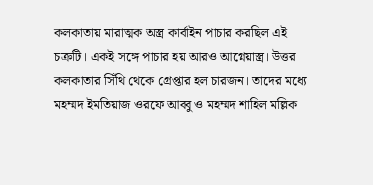কলকাতায় মারাত্মক অস্ত্র কার্বাইন পাচার করছিল এই চক্রটি। একই সঙ্গে পাচার হয় আরও আগ্নেয়াস্ত্র। উত্তর কলকাতার সিঁথি থেকে গ্রেপ্তার হল চারজন। তাদের মধ্যে মহম্মদ ইমতিয়াজ ওরফে আব্বু ও মহম্মদ শাহিল মল্লিক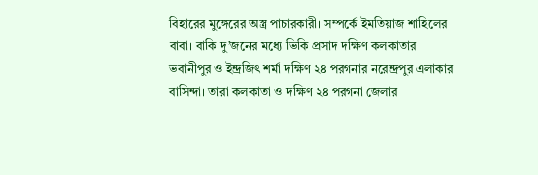বিহারের মুঙ্গেরের অস্ত্র পাচারকারী। সম্পর্কে ইমতিয়াজ শাহিলের বাবা। বাকি দু’জনের মধ্যে ভিকি প্রসাদ দক্ষিণ কলকাতার ভবানীপুর ও ইন্দ্রজিৎ শর্মা দক্ষিণ ২৪ পরগনার নরেন্দ্রপুর এলাকার বাসিন্দা। তারা কলকাতা ও দক্ষিণ ২৪ পরগনা জেলার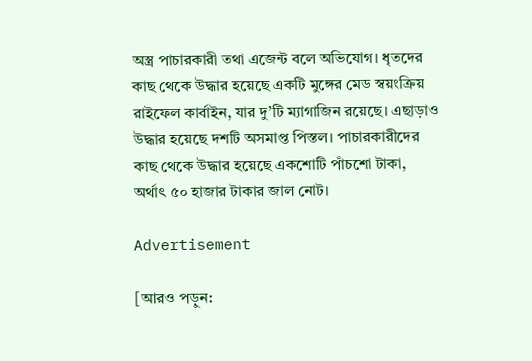অস্ত্র পাচারকারী তথা এজেন্ট বলে অভিযোগ। ধৃতদের কাছ থেকে উদ্ধার হয়েছে একটি মুঙ্গের মেড স্বয়ংক্রিয় রাইফেল কার্বাইন, যার দু’টি ম‌্যাগাজিন রয়েছে। এছাড়াও উদ্ধার হয়েছে দশটি অসমাপ্ত পিস্তল। পাচারকারীদের কাছ থেকে উদ্ধার হয়েছে একশোটি পাঁচশো টাকা, অর্থাৎ ৫০ হাজার টাকার জাল নোট।

Advertisement

[আরও পড়ুন: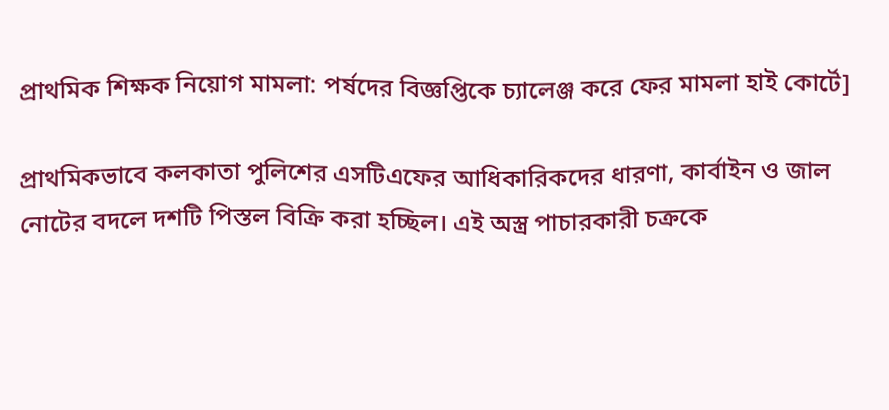প্রাথমিক শিক্ষক নিয়োগ মামলা: পর্ষদের বিজ্ঞপ্তিকে চ্যালেঞ্জ করে ফের মামলা হাই কোর্টে]

প্রাথমিকভাবে কলকাতা পুলিশের এসটিএফের আধিকারিকদের ধারণা, কার্বাইন ও জাল নোটের বদলে দশটি পিস্তল বিক্রি করা হচ্ছিল। এই অস্ত্র পাচারকারী চক্রকে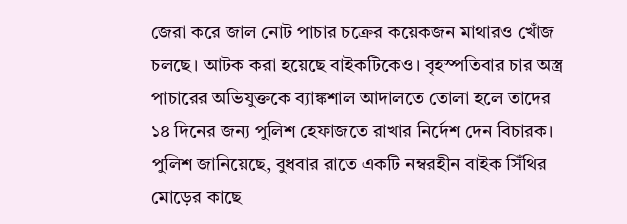জেরা করে জাল নোট পাচার চক্রের কয়েকজন মাথারও খোঁজ চলছে। আটক করা হয়েছে বাইকটিকেও। বৃহস্পতিবার চার অস্ত্র পাচারের অভিযুক্তকে ব‌্যাঙ্কশাল আদালতে তোলা হলে তাদের ১৪ দিনের জন‌্য পুলিশ হেফাজতে রাখার নির্দেশ দেন বিচারক।
পুলিশ জানিয়েছে, বুধবার রাতে একটি নম্বরহীন বাইক সিঁথির মোড়ের কাছে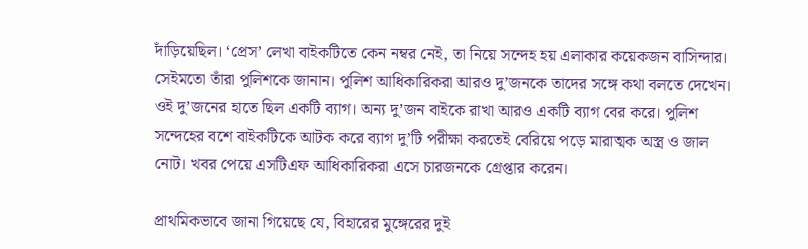দাঁড়িয়েছিল। ‘প্রেস’ লেখা বাইকটিতে কেন নম্বর নেই, তা নিয়ে সন্দেহ হয় এলাকার কয়েকজন বাসিন্দার। সেইমতো তাঁরা পুলিশকে জানান। পুলিশ আধিকারিকরা আরও দু’জনকে তাদের সঙ্গে কথা বলতে দেখেন। ওই দু’জনের হাতে ছিল একটি ব‌্যাগ। অন‌্য দু’জন বাইকে রাখা আরও একটি ব‌্যাগ বের করে। পুলিশ সন্দেহের বশে বাইকটিকে আটক করে ব‌্যাগ দু’টি পরীক্ষা করতেই বেরিয়ে পড়ে মারাত্মক অস্ত্র ও জাল নোট। খবর পেয়ে এসটিএফ আধিকারিকরা এসে চারজনকে গ্রেপ্তার করেন।

প্রাথমিকভাবে জানা গিয়েছে যে, বিহারের মুঙ্গেরের দুই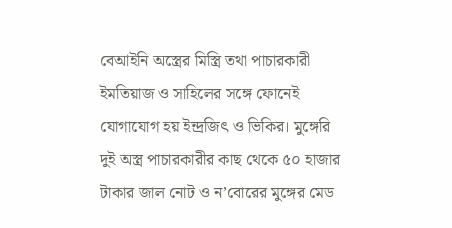বেআইনি অস্ত্রের মিস্ত্রি তথা পাচারকারী ইমতিয়াজ ও সাহিলের সঙ্গে ফোনেই যোগাযোগ হয় ইন্দ্রজিৎ ও ভিকির। মুঙ্গেরি দুই অস্ত্র পাচারকারীর কাছ থেকে ৫০ হাজার টাকার জাল নোট ও ন’বোরের মুঙ্গের মেড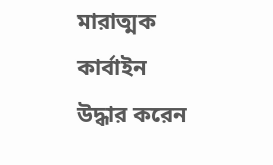মারাত্মক কার্বাইন উদ্ধার করেন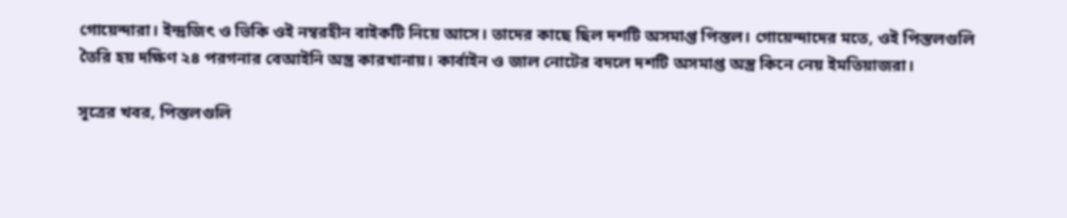গোয়েন্দারা। ইন্দ্রজিৎ ও ভিকি ওই নম্বরহীন বাইকটি নিয়ে আসে। তাদের কাছে ছিল দশটি অসমাপ্ত পিস্তল। গোয়েন্দাদের মতে, ওই পিস্তলগুলি তৈরি হয় দক্ষিণ ২৪ পরগনার বেআইনি অস্ত্র কারখানায়। কার্বাইন ও জাল নোটের বদলে দশটি অসমাপ্ত অস্ত্র কিনে নেয় ইমতিয়াজরা।

সূত্রের খবর, পিস্তলগুলি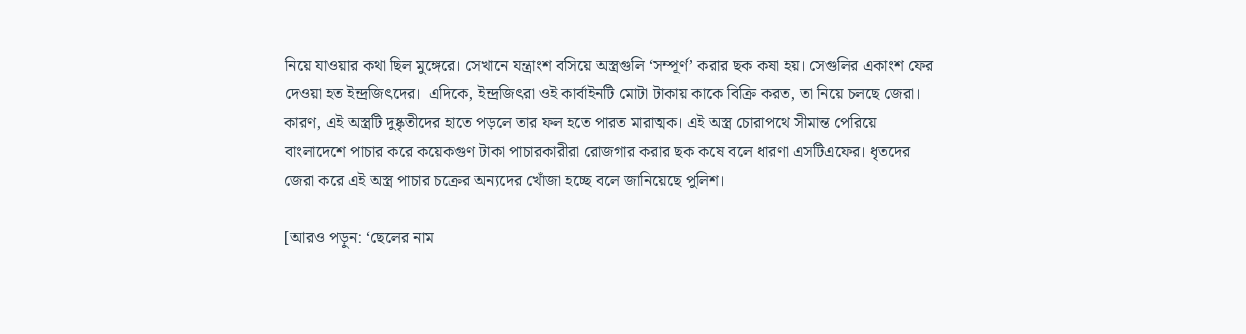নিয়ে যাওয়ার কথা ছিল মুঙ্গেরে। সেখানে যন্ত্রাংশ বসিয়ে অস্ত্রগুলি ‘সম্পূর্ণ’ করার ছক কষা হয়। সেগুলির একাংশ ফের দেওয়া হত ইন্দ্রজিৎদের।  এদিকে, ইন্দ্রজিৎরা ওই কার্বাইনটি মোটা টাকায় কাকে বিক্রি করত, তা নিয়ে চলছে জেরা। কারণ, এই অস্ত্রটি দুষ্কৃতীদের হাতে পড়লে তার ফল হতে পারত মারাত্মক। এই অস্ত্র চোরাপথে সীমান্ত পেরিয়ে বাংলাদেশে পাচার করে কয়েকগুণ টাকা পাচারকারীরা রোজগার করার ছক কষে বলে ধারণা এসটিএফের। ধৃতদের জেরা করে এই অস্ত্র পাচার চক্রের অন‌্যদের খোঁজা হচ্ছে বলে জানিয়েছে পুলিশ।

[আরও পড়ুন: ‘ছেলের নাম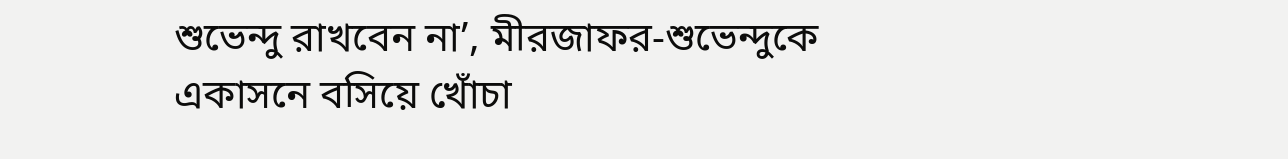শুভেন্দু রাখবেন না’, মীরজাফর-শুভেন্দুকে একাসনে বসিয়ে খোঁচা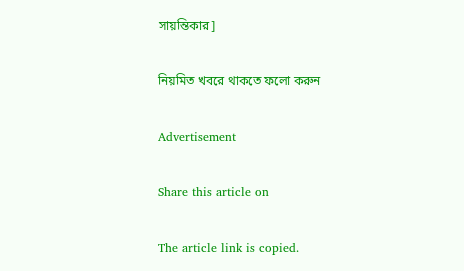সায়ন্তিকার]

নিয়মিত খবরে থাকতে ফলো করুন

Advertisement

Share this article on

The article link is copied.